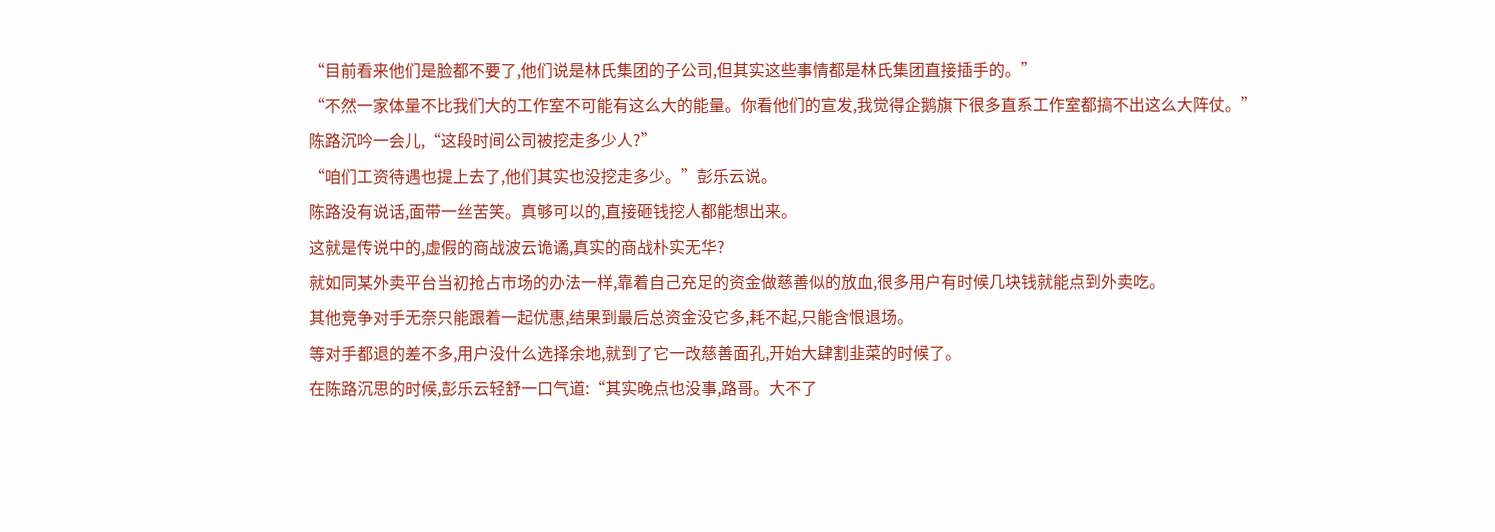“目前看来他们是脸都不要了,他们说是林氏集团的子公司,但其实这些事情都是林氏集团直接插手的。”
“不然一家体量不比我们大的工作室不可能有这么大的能量。你看他们的宣发,我觉得企鹅旗下很多直系工作室都搞不出这么大阵仗。”
陈路沉吟一会儿,“这段时间公司被挖走多少人?”
“咱们工资待遇也提上去了,他们其实也没挖走多少。”彭乐云说。
陈路没有说话,面带一丝苦笑。真够可以的,直接砸钱挖人都能想出来。
这就是传说中的,虚假的商战波云诡谲,真实的商战朴实无华?
就如同某外卖平台当初抢占市场的办法一样,靠着自己充足的资金做慈善似的放血,很多用户有时候几块钱就能点到外卖吃。
其他竞争对手无奈只能跟着一起优惠,结果到最后总资金没它多,耗不起,只能含恨退场。
等对手都退的差不多,用户没什么选择余地,就到了它一改慈善面孔,开始大肆割韭菜的时候了。
在陈路沉思的时候,彭乐云轻舒一口气道:“其实晚点也没事,路哥。大不了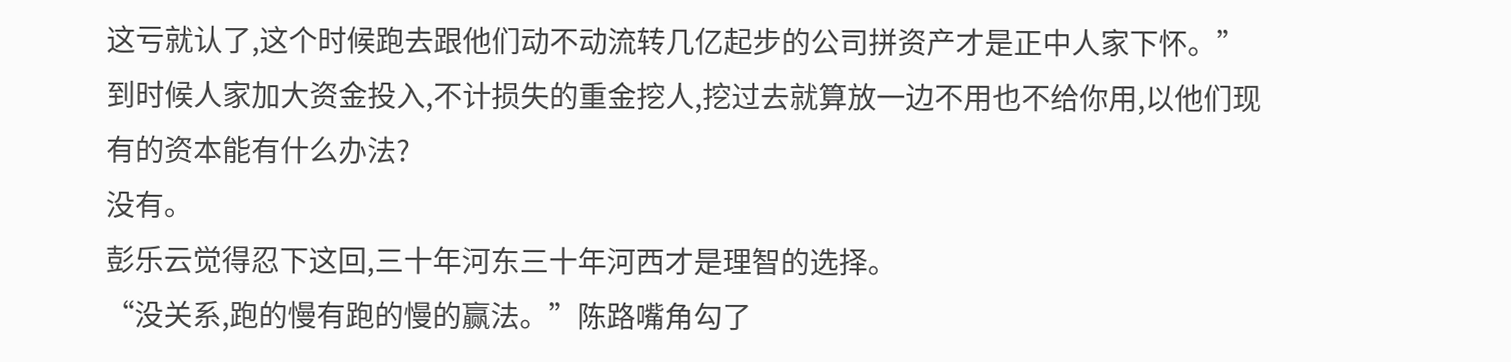这亏就认了,这个时候跑去跟他们动不动流转几亿起步的公司拼资产才是正中人家下怀。”
到时候人家加大资金投入,不计损失的重金挖人,挖过去就算放一边不用也不给你用,以他们现有的资本能有什么办法?
没有。
彭乐云觉得忍下这回,三十年河东三十年河西才是理智的选择。
“没关系,跑的慢有跑的慢的赢法。”陈路嘴角勾了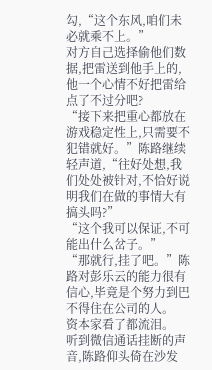勾,“这个东风,咱们未必就乘不上。”
对方自己选择偷他们数据,把雷送到他手上的,他一个心情不好把雷给点了不过分吧?
“接下来把重心都放在游戏稳定性上,只需要不犯错就好。”陈路继续轻声道,“往好处想,我们处处被针对,不恰好说明我们在做的事情大有搞头吗?”
“这个我可以保证,不可能出什么岔子。”
“那就行,挂了吧。”陈路对彭乐云的能力很有信心,毕竟是个努力到巴不得住在公司的人。
资本家看了都流泪。
听到微信通话挂断的声音,陈路仰头倚在沙发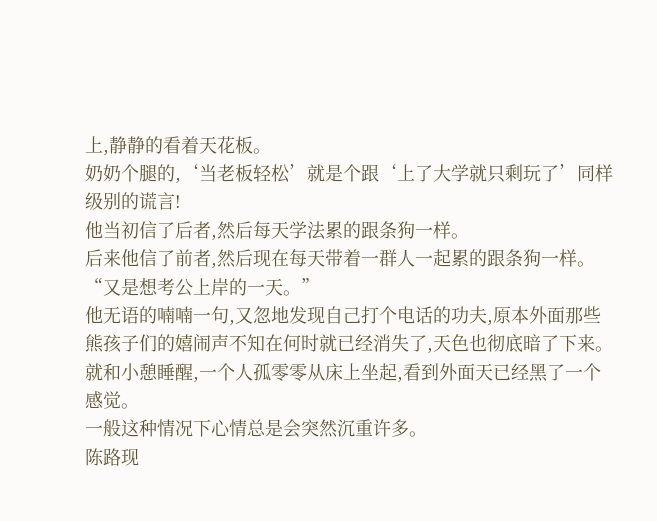上,静静的看着天花板。
奶奶个腿的,‘当老板轻松’就是个跟‘上了大学就只剩玩了’同样级别的谎言!
他当初信了后者,然后每天学法累的跟条狗一样。
后来他信了前者,然后现在每天带着一群人一起累的跟条狗一样。
“又是想考公上岸的一天。”
他无语的喃喃一句,又忽地发现自己打个电话的功夫,原本外面那些熊孩子们的嬉闹声不知在何时就已经消失了,天色也彻底暗了下来。
就和小憩睡醒,一个人孤零零从床上坐起,看到外面天已经黑了一个感觉。
一般这种情况下心情总是会突然沉重许多。
陈路现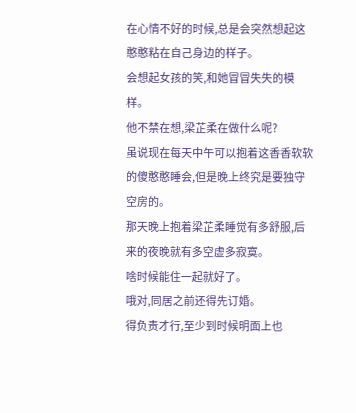在心情不好的时候,总是会突然想起这憨憨粘在自己身边的样子。
会想起女孩的笑,和她冒冒失失的模样。
他不禁在想,梁芷柔在做什么呢?
虽说现在每天中午可以抱着这香香软软的傻憨憨睡会,但是晚上终究是要独守空房的。
那天晚上抱着梁芷柔睡觉有多舒服,后来的夜晚就有多空虚多寂寞。
啥时候能住一起就好了。
哦对,同居之前还得先订婚。
得负责才行,至少到时候明面上也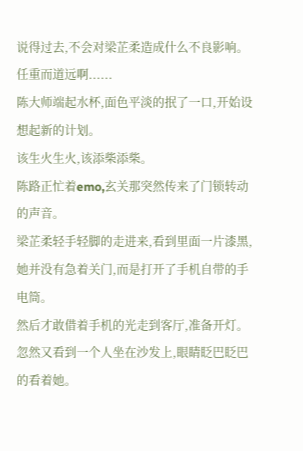说得过去,不会对梁芷柔造成什么不良影响。
任重而道远啊......
陈大师端起水杯,面色平淡的抿了一口,开始设想起新的计划。
该生火生火,该添柴添柴。
陈路正忙着emo,玄关那突然传来了门锁转动的声音。
梁芷柔轻手轻脚的走进来,看到里面一片漆黑,她并没有急着关门,而是打开了手机自带的手电筒。
然后才敢借着手机的光走到客厅,准备开灯。
忽然又看到一个人坐在沙发上,眼睛眨巴眨巴的看着她。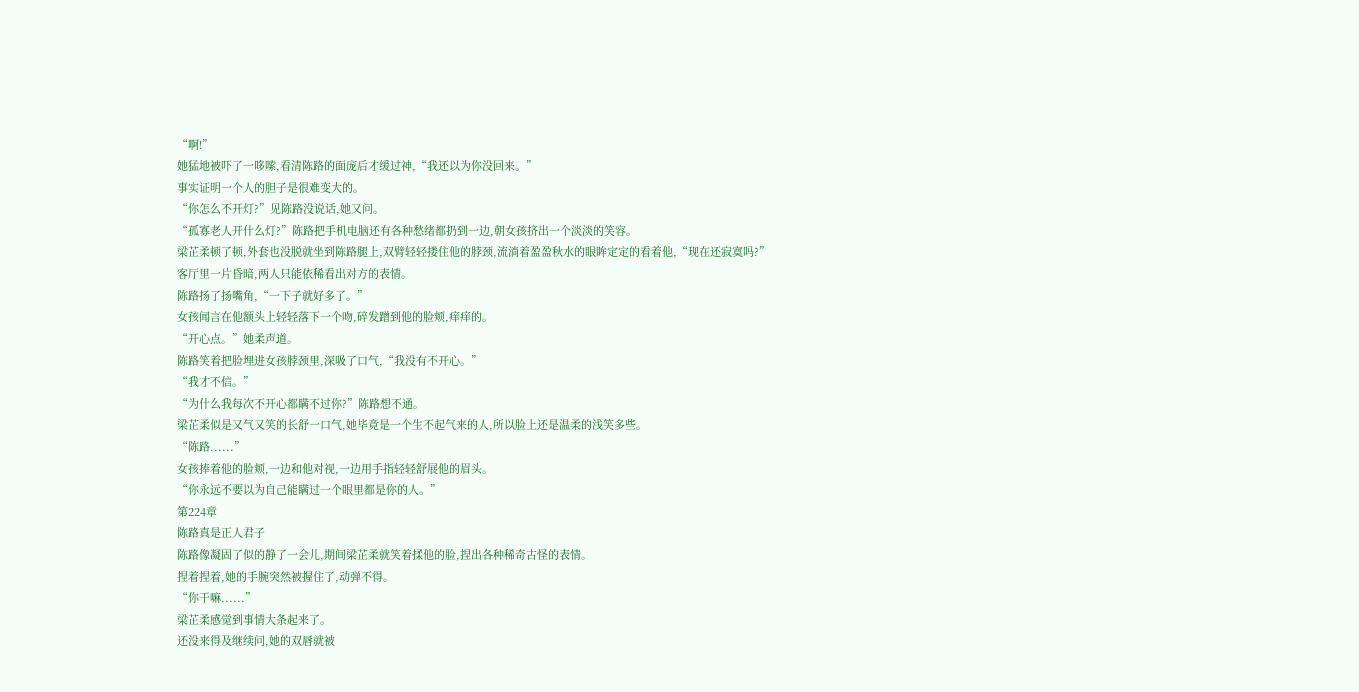“啊!”
她猛地被吓了一哆嗦,看清陈路的面庞后才缓过神,“我还以为你没回来。”
事实证明一个人的胆子是很难变大的。
“你怎么不开灯?”见陈路没说话,她又问。
“孤寡老人开什么灯?”陈路把手机电脑还有各种愁绪都扔到一边,朝女孩挤出一个淡淡的笑容。
梁芷柔顿了顿,外套也没脱就坐到陈路腿上,双臂轻轻搂住他的脖颈,流淌着盈盈秋水的眼眸定定的看着他,“现在还寂寞吗?”
客厅里一片昏暗,两人只能依稀看出对方的表情。
陈路扬了扬嘴角,“一下子就好多了。”
女孩闻言在他额头上轻轻落下一个吻,碎发蹭到他的脸颊,痒痒的。
“开心点。”她柔声道。
陈路笑着把脸埋进女孩脖颈里,深吸了口气,“我没有不开心。”
“我才不信。”
“为什么我每次不开心都瞒不过你?”陈路想不通。
梁芷柔似是又气又笑的长舒一口气,她毕竟是一个生不起气来的人,所以脸上还是温柔的浅笑多些。
“陈路......”
女孩捧着他的脸颊,一边和他对视,一边用手指轻轻舒展他的眉头。
“你永远不要以为自己能瞒过一个眼里都是你的人。”
第224章
陈路真是正人君子
陈路像凝固了似的静了一会儿,期间梁芷柔就笑着揉他的脸,捏出各种稀奇古怪的表情。
捏着捏着,她的手腕突然被握住了,动弹不得。
“你干嘛......”
梁芷柔感觉到事情大条起来了。
还没来得及继续问,她的双唇就被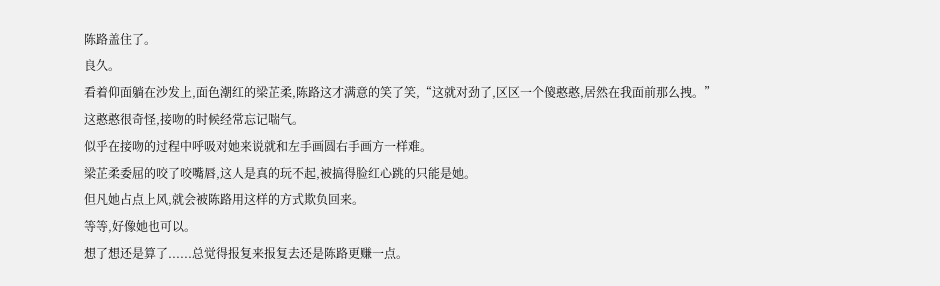陈路盖住了。
良久。
看着仰面躺在沙发上,面色潮红的梁芷柔,陈路这才满意的笑了笑,“这就对劲了,区区一个傻憨憨,居然在我面前那么拽。”
这憨憨很奇怪,接吻的时候经常忘记喘气。
似乎在接吻的过程中呼吸对她来说就和左手画圆右手画方一样难。
梁芷柔委屈的咬了咬嘴唇,这人是真的玩不起,被搞得脸红心跳的只能是她。
但凡她占点上风,就会被陈路用这样的方式欺负回来。
等等,好像她也可以。
想了想还是算了......总觉得报复来报复去还是陈路更赚一点。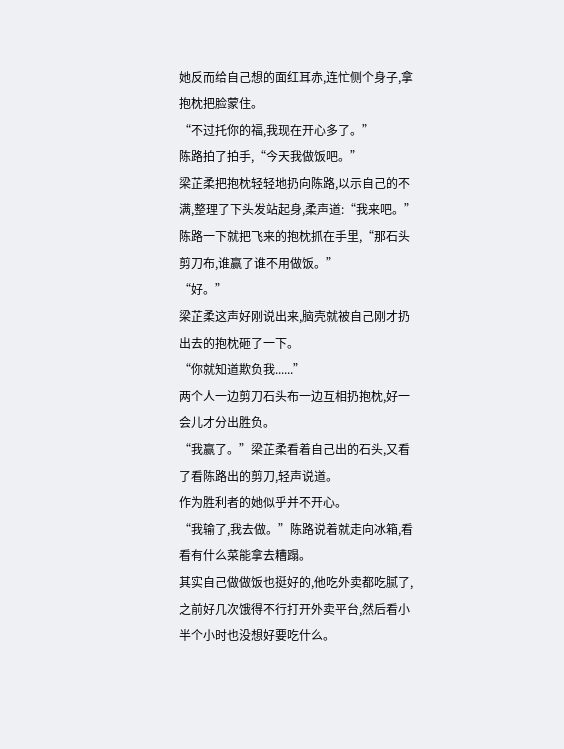她反而给自己想的面红耳赤,连忙侧个身子,拿抱枕把脸蒙住。
“不过托你的福,我现在开心多了。”
陈路拍了拍手,“今天我做饭吧。”
梁芷柔把抱枕轻轻地扔向陈路,以示自己的不满,整理了下头发站起身,柔声道:“我来吧。”
陈路一下就把飞来的抱枕抓在手里,“那石头剪刀布,谁赢了谁不用做饭。”
“好。”
梁芷柔这声好刚说出来,脑壳就被自己刚才扔出去的抱枕砸了一下。
“你就知道欺负我......”
两个人一边剪刀石头布一边互相扔抱枕,好一会儿才分出胜负。
“我赢了。”梁芷柔看着自己出的石头,又看了看陈路出的剪刀,轻声说道。
作为胜利者的她似乎并不开心。
“我输了,我去做。”陈路说着就走向冰箱,看看有什么菜能拿去糟蹋。
其实自己做做饭也挺好的,他吃外卖都吃腻了,之前好几次饿得不行打开外卖平台,然后看小半个小时也没想好要吃什么。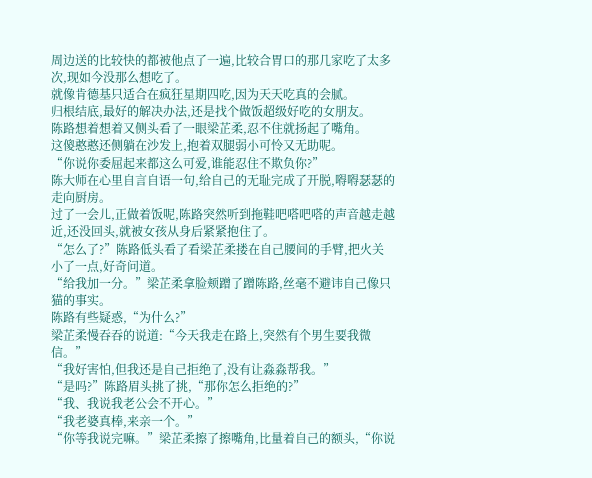周边送的比较快的都被他点了一遍,比较合胃口的那几家吃了太多次,现如今没那么想吃了。
就像肯德基只适合在疯狂星期四吃,因为天天吃真的会腻。
归根结底,最好的解决办法,还是找个做饭超级好吃的女朋友。
陈路想着想着又侧头看了一眼梁芷柔,忍不住就扬起了嘴角。
这傻憨憨还侧躺在沙发上,抱着双腿弱小可怜又无助呢。
“你说你委屈起来都这么可爱,谁能忍住不欺负你?”
陈大师在心里自言自语一句,给自己的无耻完成了开脱,嘚嘚瑟瑟的走向厨房。
过了一会儿,正做着饭呢,陈路突然听到拖鞋吧嗒吧嗒的声音越走越近,还没回头,就被女孩从身后紧紧抱住了。
“怎么了?”陈路低头看了看梁芷柔搂在自己腰间的手臂,把火关小了一点,好奇问道。
“给我加一分。”梁芷柔拿脸颊蹭了蹭陈路,丝毫不避讳自己像只猫的事实。
陈路有些疑惑,“为什么?”
梁芷柔慢吞吞的说道:“今天我走在路上,突然有个男生要我微信。”
“我好害怕,但我还是自己拒绝了,没有让淼淼帮我。”
“是吗?”陈路眉头挑了挑,“那你怎么拒绝的?”
“我、我说我老公会不开心。”
“我老婆真棒,来亲一个。”
“你等我说完嘛。”梁芷柔擦了擦嘴角,比量着自己的额头,“你说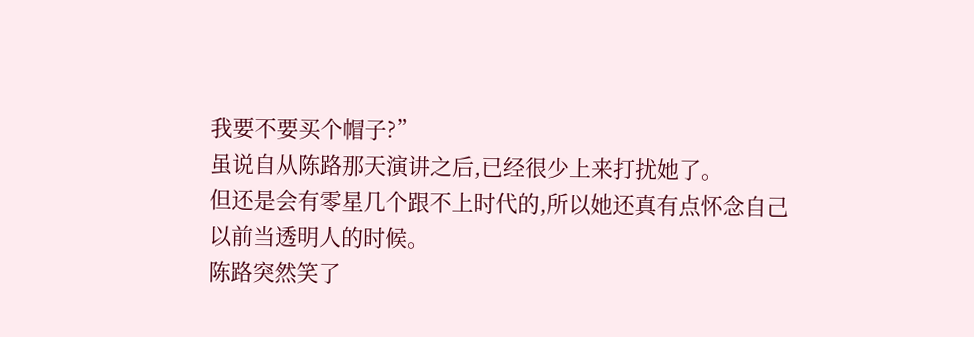我要不要买个帽子?”
虽说自从陈路那天演讲之后,已经很少上来打扰她了。
但还是会有零星几个跟不上时代的,所以她还真有点怀念自己以前当透明人的时候。
陈路突然笑了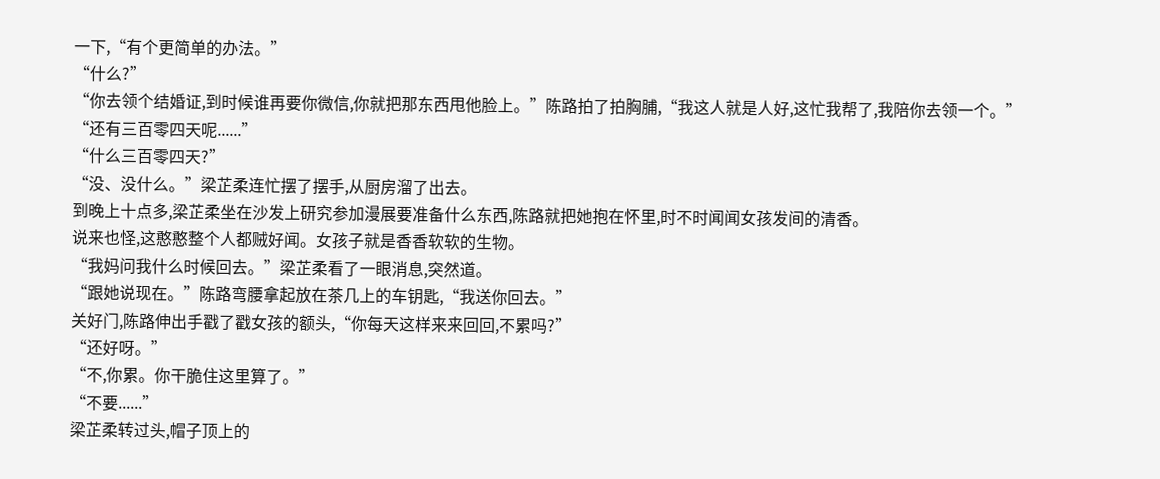一下,“有个更简单的办法。”
“什么?”
“你去领个结婚证,到时候谁再要你微信,你就把那东西甩他脸上。”陈路拍了拍胸脯,“我这人就是人好,这忙我帮了,我陪你去领一个。”
“还有三百零四天呢......”
“什么三百零四天?”
“没、没什么。”梁芷柔连忙摆了摆手,从厨房溜了出去。
到晚上十点多,梁芷柔坐在沙发上研究参加漫展要准备什么东西,陈路就把她抱在怀里,时不时闻闻女孩发间的清香。
说来也怪,这憨憨整个人都贼好闻。女孩子就是香香软软的生物。
“我妈问我什么时候回去。”梁芷柔看了一眼消息,突然道。
“跟她说现在。”陈路弯腰拿起放在茶几上的车钥匙,“我送你回去。”
关好门,陈路伸出手戳了戳女孩的额头,“你每天这样来来回回,不累吗?”
“还好呀。”
“不,你累。你干脆住这里算了。”
“不要......”
梁芷柔转过头,帽子顶上的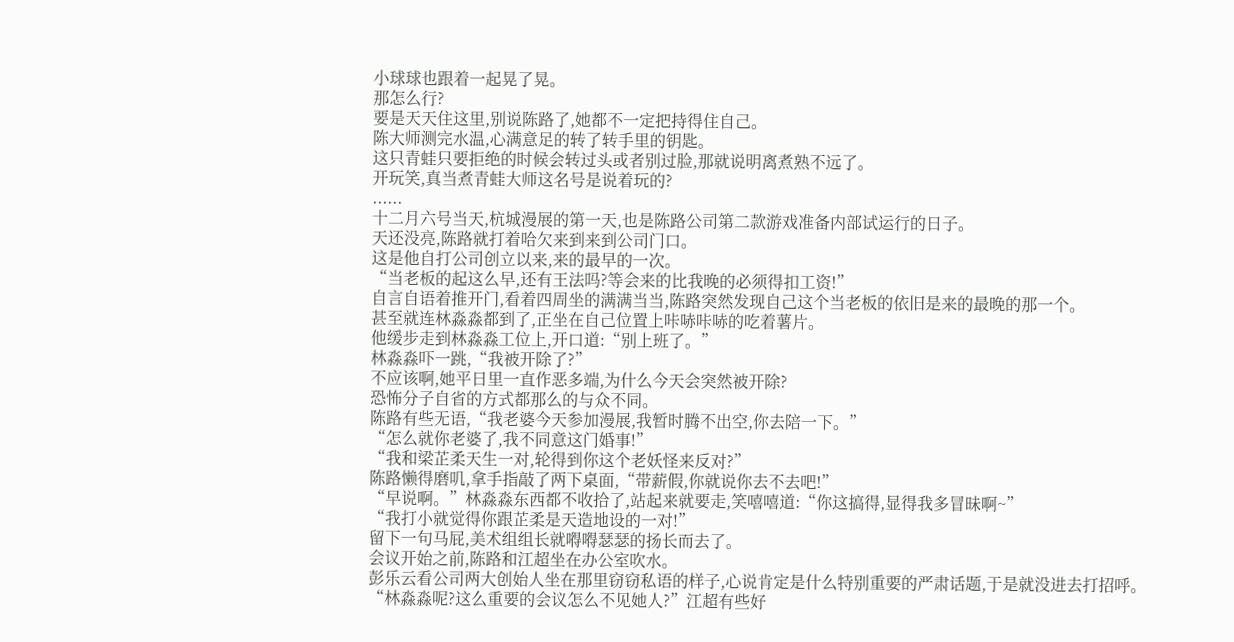小球球也跟着一起晃了晃。
那怎么行?
要是天天住这里,别说陈路了,她都不一定把持得住自己。
陈大师测完水温,心满意足的转了转手里的钥匙。
这只青蛙只要拒绝的时候会转过头或者别过脸,那就说明离煮熟不远了。
开玩笑,真当煮青蛙大师这名号是说着玩的?
......
十二月六号当天,杭城漫展的第一天,也是陈路公司第二款游戏准备内部试运行的日子。
天还没亮,陈路就打着哈欠来到来到公司门口。
这是他自打公司创立以来,来的最早的一次。
“当老板的起这么早,还有王法吗?等会来的比我晚的必须得扣工资!”
自言自语着推开门,看着四周坐的满满当当,陈路突然发现自己这个当老板的依旧是来的最晚的那一个。
甚至就连林淼淼都到了,正坐在自己位置上咔哧咔哧的吃着薯片。
他缓步走到林淼淼工位上,开口道:“别上班了。”
林淼淼吓一跳,“我被开除了?”
不应该啊,她平日里一直作恶多端,为什么今天会突然被开除?
恐怖分子自省的方式都那么的与众不同。
陈路有些无语,“我老婆今天参加漫展,我暂时腾不出空,你去陪一下。”
“怎么就你老婆了,我不同意这门婚事!”
“我和梁芷柔天生一对,轮得到你这个老妖怪来反对?”
陈路懒得磨叽,拿手指敲了两下桌面,“带薪假,你就说你去不去吧!”
“早说啊。”林淼淼东西都不收拾了,站起来就要走,笑嘻嘻道:“你这搞得,显得我多冒昧啊~”
“我打小就觉得你跟芷柔是天造地设的一对!”
留下一句马屁,美术组组长就嘚嘚瑟瑟的扬长而去了。
会议开始之前,陈路和江超坐在办公室吹水。
彭乐云看公司两大创始人坐在那里窃窃私语的样子,心说肯定是什么特别重要的严肃话题,于是就没进去打招呼。
“林淼淼呢?这么重要的会议怎么不见她人?”江超有些好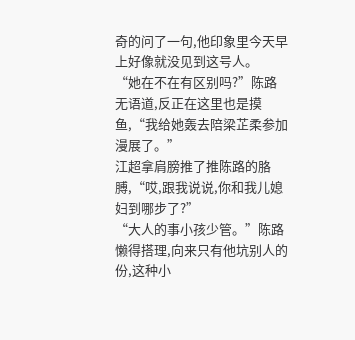奇的问了一句,他印象里今天早上好像就没见到这号人。
“她在不在有区别吗?”陈路无语道,反正在这里也是摸鱼,“我给她轰去陪梁芷柔参加漫展了。”
江超拿肩膀推了推陈路的胳膊,“哎,跟我说说,你和我儿媳妇到哪步了?”
“大人的事小孩少管。”陈路懒得搭理,向来只有他坑别人的份,这种小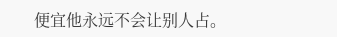便宜他永远不会让别人占。